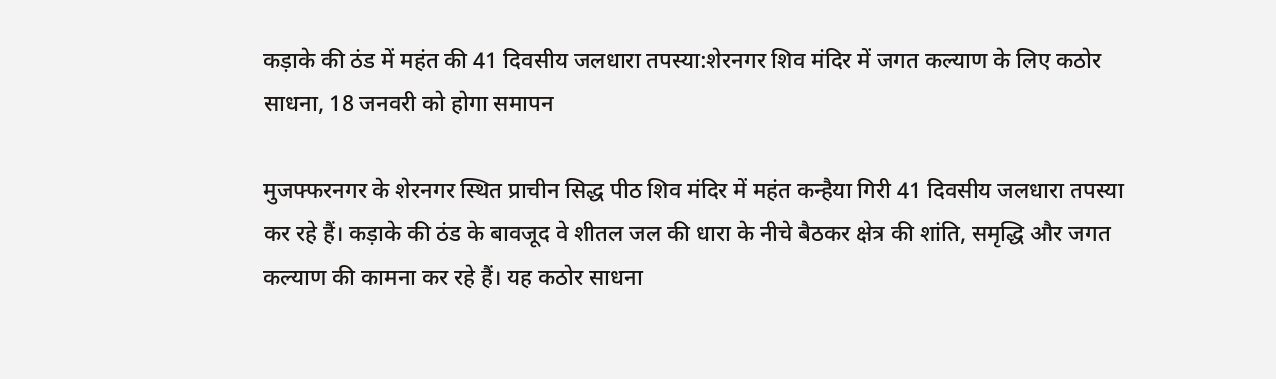कड़ाके की ठंड में महंत की 41 दिवसीय जलधारा तपस्या:शेरनगर शिव मंदिर में जगत कल्याण के लिए कठोर साधना, 18 जनवरी को होगा समापन

मुजफ्फरनगर के शेरनगर स्थित प्राचीन सिद्ध पीठ शिव मंदिर में महंत कन्हैया गिरी 41 दिवसीय जलधारा तपस्या कर रहे हैं। कड़ाके की ठंड के बावजूद वे शीतल जल की धारा के नीचे बैठकर क्षेत्र की शांति, समृद्धि और जगत कल्याण की कामना कर रहे हैं। यह कठोर साधना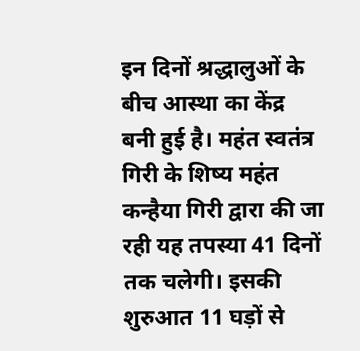इन दिनों श्रद्धालुओं के बीच आस्था का केंद्र बनी हुई है। महंत स्वतंत्र गिरी के शिष्य महंत कन्हैया गिरी द्वारा की जा रही यह तपस्या 41 दिनों तक चलेगी। इसकी शुरुआत 11 घड़ों से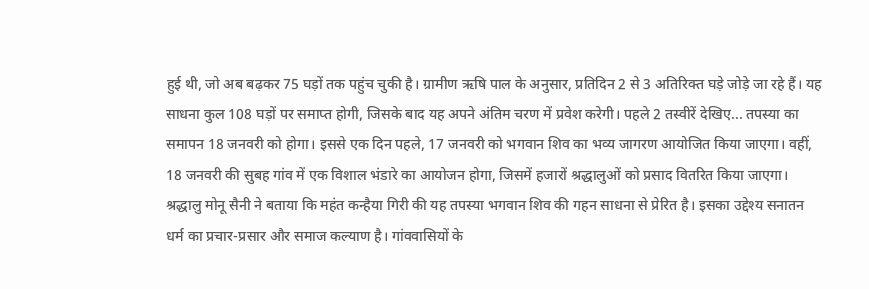हुई थी, जो अब बढ़कर 75 घड़ों तक पहुंच चुकी है। ग्रामीण ऋषि पाल के अनुसार, प्रतिदिन 2 से 3 अतिरिक्त घड़े जोड़े जा रहे हैं। यह साधना कुल 108 घड़ों पर समाप्त होगी, जिसके बाद यह अपने अंतिम चरण में प्रवेश करेगी। पहले 2 तस्वीरें देखिए... तपस्या का समापन 18 जनवरी को होगा। इससे एक दिन पहले, 17 जनवरी को भगवान शिव का भव्य जागरण आयोजित किया जाएगा। वहीं, 18 जनवरी की सुबह गांव में एक विशाल भंडारे का आयोजन होगा, जिसमें हजारों श्रद्धालुओं को प्रसाद वितरित किया जाएगा। श्रद्धालु मोनू सैनी ने बताया कि महंत कन्हैया गिरी की यह तपस्या भगवान शिव की गहन साधना से प्रेरित है। इसका उद्देश्य सनातन धर्म का प्रचार-प्रसार और समाज कल्याण है। गांववासियों के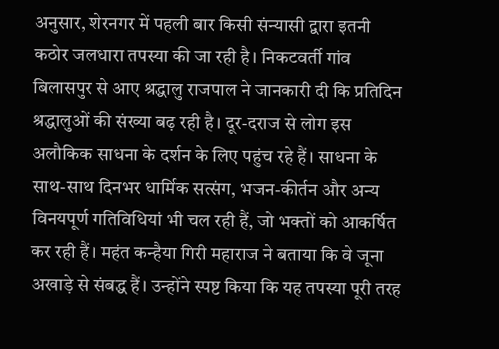अनुसार, शेरनगर में पहली बार किसी संन्यासी द्वारा इतनी कठोर जलधारा तपस्या की जा रही है। निकटवर्ती गांव बिलासपुर से आए श्रद्धालु राजपाल ने जानकारी दी कि प्रतिदिन श्रद्धालुओं की संख्या बढ़ रही है। दूर-दराज से लोग इस अलौकिक साधना के दर्शन के लिए पहुंच रहे हैं। साधना के साथ-साथ दिनभर धार्मिक सत्संग, भजन-कीर्तन और अन्य विनयपूर्ण गतिविधियां भी चल रही हैं, जो भक्तों को आकर्षित कर रही हैं। महंत कन्हैया गिरी महाराज ने बताया कि वे जूना अखाड़े से संबद्ध हैं। उन्होंने स्पष्ट किया कि यह तपस्या पूरी तरह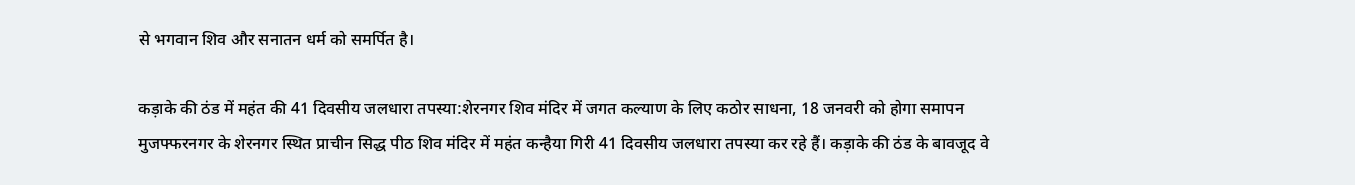से भगवान शिव और सनातन धर्म को समर्पित है।

कड़ाके की ठंड में महंत की 41 दिवसीय जलधारा तपस्या:शेरनगर शिव मंदिर में जगत कल्याण के लिए कठोर साधना, 18 जनवरी को होगा समापन
मुजफ्फरनगर के शेरनगर स्थित प्राचीन सिद्ध पीठ शिव मंदिर में महंत कन्हैया गिरी 41 दिवसीय जलधारा तपस्या कर रहे हैं। कड़ाके की ठंड के बावजूद वे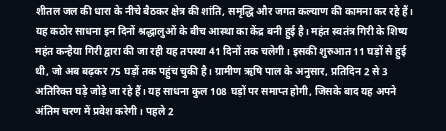शीतल जल की धारा के नीचे बैठकर क्षेत्र की शांति, समृद्धि और जगत कल्याण की कामना कर रहे हैं। यह कठोर साधना इन दिनों श्रद्धालुओं के बीच आस्था का केंद्र बनी हुई है। महंत स्वतंत्र गिरी के शिष्य महंत कन्हैया गिरी द्वारा की जा रही यह तपस्या 41 दिनों तक चलेगी। इसकी शुरुआत 11 घड़ों से हुई थी, जो अब बढ़कर 75 घड़ों तक पहुंच चुकी है। ग्रामीण ऋषि पाल के अनुसार, प्रतिदिन 2 से 3 अतिरिक्त घड़े जोड़े जा रहे हैं। यह साधना कुल 108 घड़ों पर समाप्त होगी, जिसके बाद यह अपने अंतिम चरण में प्रवेश करेगी। पहले 2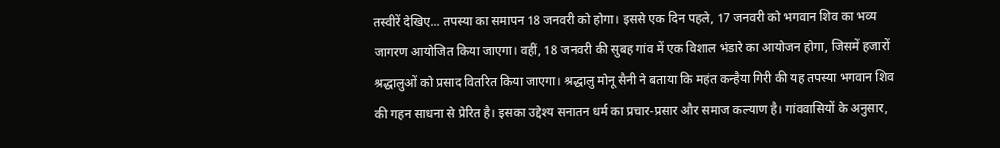तस्वीरें देखिए... तपस्या का समापन 18 जनवरी को होगा। इससे एक दिन पहले, 17 जनवरी को भगवान शिव का भव्य जागरण आयोजित किया जाएगा। वहीं, 18 जनवरी की सुबह गांव में एक विशाल भंडारे का आयोजन होगा, जिसमें हजारों श्रद्धालुओं को प्रसाद वितरित किया जाएगा। श्रद्धालु मोनू सैनी ने बताया कि महंत कन्हैया गिरी की यह तपस्या भगवान शिव की गहन साधना से प्रेरित है। इसका उद्देश्य सनातन धर्म का प्रचार-प्रसार और समाज कल्याण है। गांववासियों के अनुसार,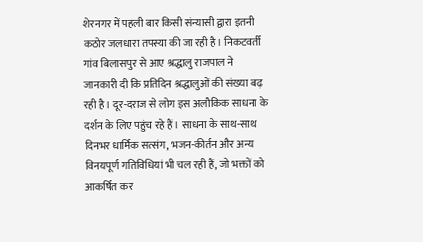शेरनगर में पहली बार किसी संन्यासी द्वारा इतनी कठोर जलधारा तपस्या की जा रही है। निकटवर्ती गांव बिलासपुर से आए श्रद्धालु राजपाल ने जानकारी दी कि प्रतिदिन श्रद्धालुओं की संख्या बढ़ रही है। दूर-दराज से लोग इस अलौकिक साधना के दर्शन के लिए पहुंच रहे हैं। साधना के साथ-साथ दिनभर धार्मिक सत्संग, भजन-कीर्तन और अन्य विनयपूर्ण गतिविधियां भी चल रही हैं, जो भक्तों को आकर्षित कर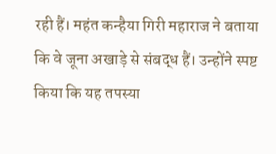रही हैं। महंत कन्हैया गिरी महाराज ने बताया कि वे जूना अखाड़े से संबद्ध हैं। उन्होंने स्पष्ट किया कि यह तपस्या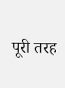पूरी तरह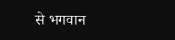से भगवान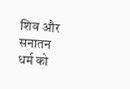शिव और सनातन धर्म को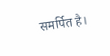समर्पित है।